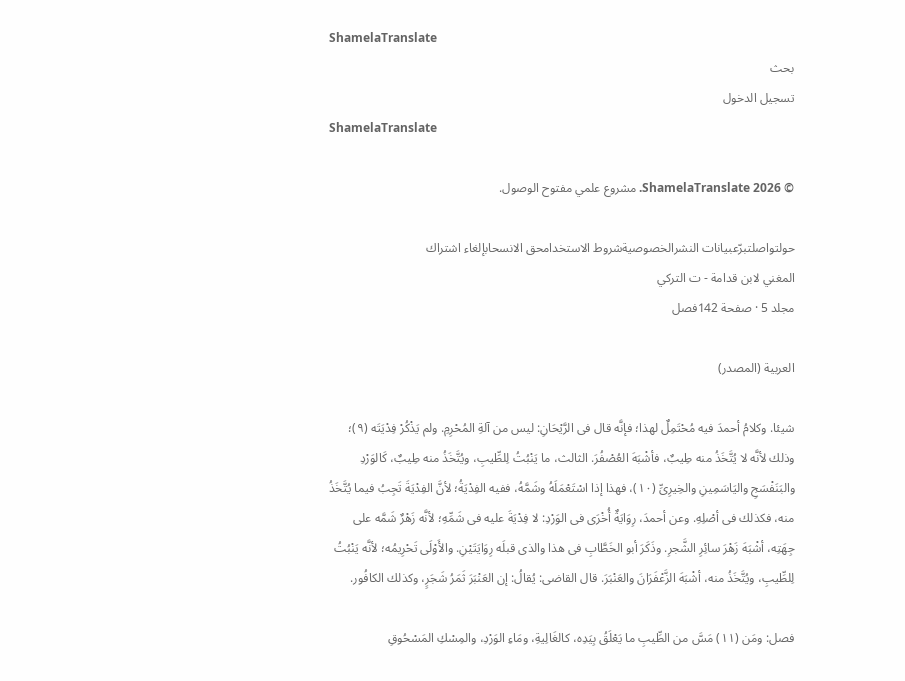ShamelaTranslate
بحث
تسجيل الدخول
ShamelaTranslate

© 2026 ShamelaTranslate. مشروع علمي مفتوح الوصول.

حولتواصلتبرّعبيانات النشرالخصوصيةشروط الاستخدامحق الانسحابإلغاء اشتراك
المغني لابن قدامة - ت التركي
مجلد 5 · صفحة 142فصل

العربية (المصدر)

شيئا. وكلامُ أحمدَ فيه مُحْتَمِلٌ لهذا؛ فإنَّه قال فى الرَّيْحَانِ: ليس من آلةِ المُحْرِمِ. ولم يَذْكُرْ فِدْيَتَه (٩)؛ وذلك لأنَّه لا يُتَّخَذُ منه طِيبٌ، فأشْبَهَ العُصْفُرَ. الثالث، ما يَنْبُتُ لِلطِّيبِ، ويُتَّخَذُ منه طِيبٌ، كَالوَرْدِ والبَنَفْسَجِ واليَاسَمِينِ والخِيرِىِّ (١٠)، فهذا إذا اسْتَعْمَلَهُ وشَمَّهُ، ففيه الفِدْيَةُ؛ لأنَّ الفِدْيَةَ تَجِبُ فيما يُتَّخَذُ منه، فكذلك فى أصْلِهِ. وعن أحمدَ، رِوَايَةٌ أُخْرَى فى الوَرْدِ: لا فِدْيَةَ عليه فى شَمِّهِ؛ لأنَّه زَهْرٌ شَمَّه على جِهَتِه، أشْبَهَ زَهْرَ سائِرِ الشَّجرِ. وذَكَرَ أبو الخَطَّابِ فى هذا والذى قبلَه رِوَايَتَيْنِ. والأَوْلَى تَحْرِيمُه؛ لأنَّه يَنْبُتُ لِلطِّيبِ، ويُتَّخَذُ منه، أشْبَهَ الزَّعْفَرَانَ والعَنْبَرَ. قال القاضى: يُقالُ: إن العَنْبَرَ ثَمَرُ شَجَرٍ، وكذلك الكافُور.

فصل: ومَن (١١) مَسَّ من الطِّيبِ ما يَعْلَقُ بِيَدِه، كالغَالِيةِ، ومَاءِ الوَرْدِ، والمِسْكِ المَسْحُوقِ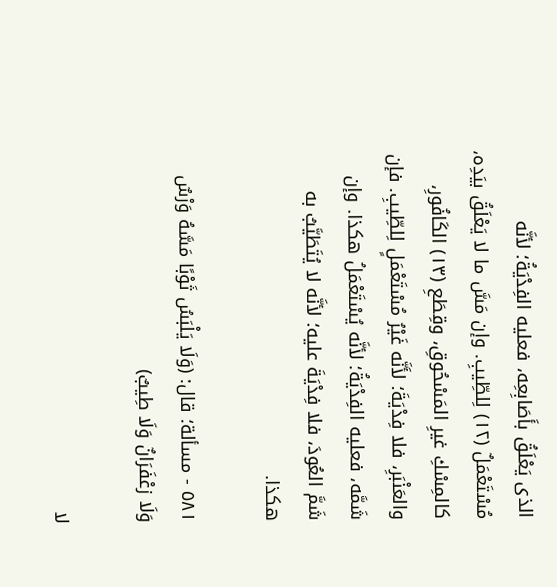الذى يَعْلَقُ بأَصَابِعِه، فعليه الفِدْيَةُ؛ لأنَّه مُسْتَعْمَلٌ (١٢) لِلطِّيبِ. وإن مَسَّ ما لا يَعْلَقُ بيَدِه، كالمِسْكِ غيرِ المَسْحُوقِ، وقِطَعِ (١٣) الكَافُورِ، والعَنْبَرِ، فلا فِدْيَةَ؛ لأَنَّه غَيْرُ مُسْتَعْمَلٍ لِلطِّيبِ. فإن شَمَّه، فعليه الفِدْيَةُ؛ لأنَّه يُسْتَعْمَلُ هكذا. وإن شَمَّ العُودَ، فلا فِدْيَةَ عليه؛ لأنَّه لا يُتَطَيَّبُ به هكذا.

٥٨١ - مسألة؛ قال: (وَلَا يَلْبَسُ ثَوْبًا مَسَّهُ وَرْسٌ وَلَا زعْفَرَانٌ وَلَا طِيبٌ)

لا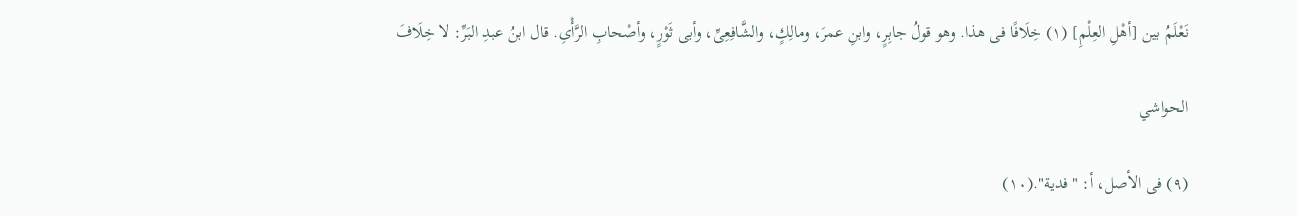نَعْلَمُ بين [أهْلِ العِلْمِ] (١) خِلَافًا فى هذا. وهو قولُ جابِرٍ، وابنِ عمرَ، ومالِكٍ، والشَّافِعِىِّ، وأبى ثَوْرٍ، وأصْحابِ الرَّأْىِ. قال ابنُ عبدِ البَرِّ: لا خِلَافَ

الحواشي

(٩) فى الأصل، أ: "فدية".(١٠)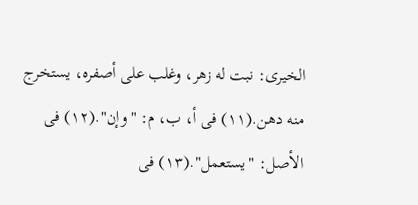الخيرى: نبت له زهر، وغلب على أصفره، يستخرج منه دهن.(١١) فى أ، ب، م: "وإن".(١٢) فى الأصل: "يستعمل".(١٣) فى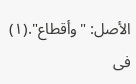الأصل: "وأقطاع".(١) فى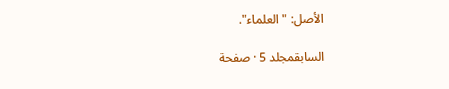الأصل: "العلماء".

السابقمجلد 5 · صفحة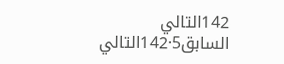142التالي
السابق5·142التالي